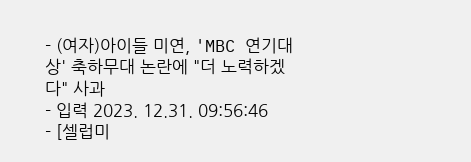- (여자)아이들 미연, 'MBC 연기대상' 축하무대 논란에 "더 노력하겠다" 사과
- 입력 2023. 12.31. 09:56:46
- [셀럽미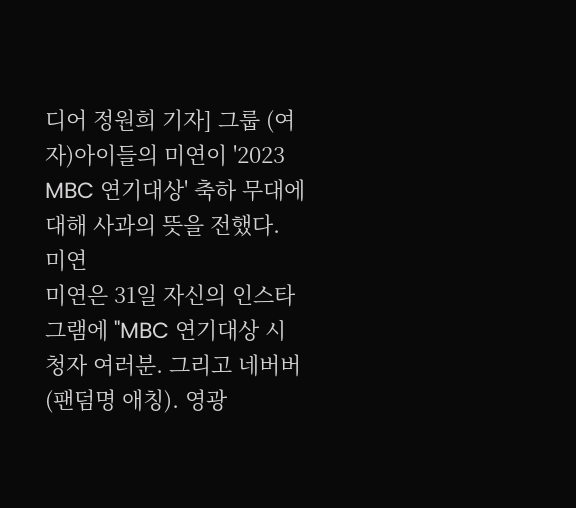디어 정원희 기자] 그룹 (여자)아이들의 미연이 '2023 MBC 연기대상' 축하 무대에 대해 사과의 뜻을 전했다.
미연
미연은 31일 자신의 인스타그램에 "MBC 연기대상 시청자 여러분. 그리고 네버버(팬덤명 애칭). 영광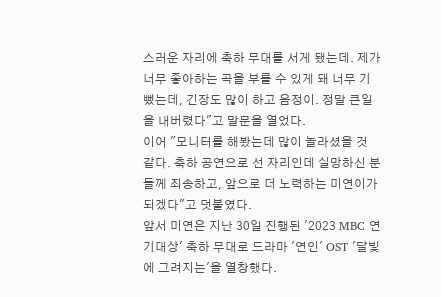스러운 자리에 축하 무대를 서게 됐는데. 제가 너무 좋아하는 곡을 부를 수 있게 돼 너무 기뻤는데, 긴장도 많이 하고 음정이. 정말 큰일을 내버렸다"고 말문을 열었다.
이어 "모니터를 해봤는데 많이 놀라셨을 것 같다. 축하 공연으로 선 자리인데 실망하신 분들께 죄송하고, 앞으로 더 노력하는 미연이가 되겠다"고 덧붙였다.
앞서 미연은 지난 30일 진행된 '2023 MBC 연기대상' 축하 무대로 드라마 '연인' OST '달빛에 그려지는'을 열창했다.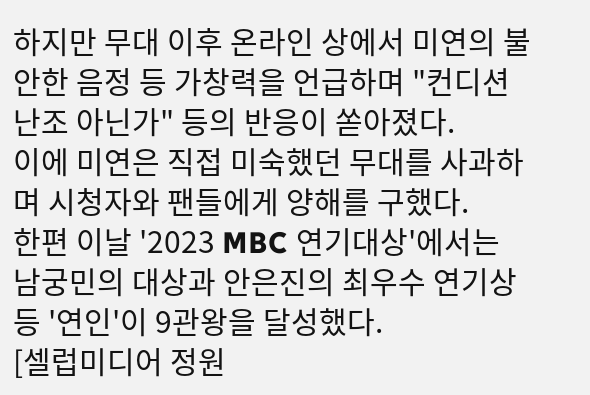하지만 무대 이후 온라인 상에서 미연의 불안한 음정 등 가창력을 언급하며 "컨디션 난조 아닌가" 등의 반응이 쏟아졌다.
이에 미연은 직접 미숙했던 무대를 사과하며 시청자와 팬들에게 양해를 구했다.
한편 이날 '2023 MBC 연기대상'에서는 남궁민의 대상과 안은진의 최우수 연기상 등 '연인'이 9관왕을 달성했다.
[셀럽미디어 정원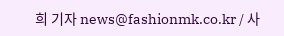희 기자 news@fashionmk.co.kr / 사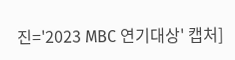진='2023 MBC 연기대상' 캡처]